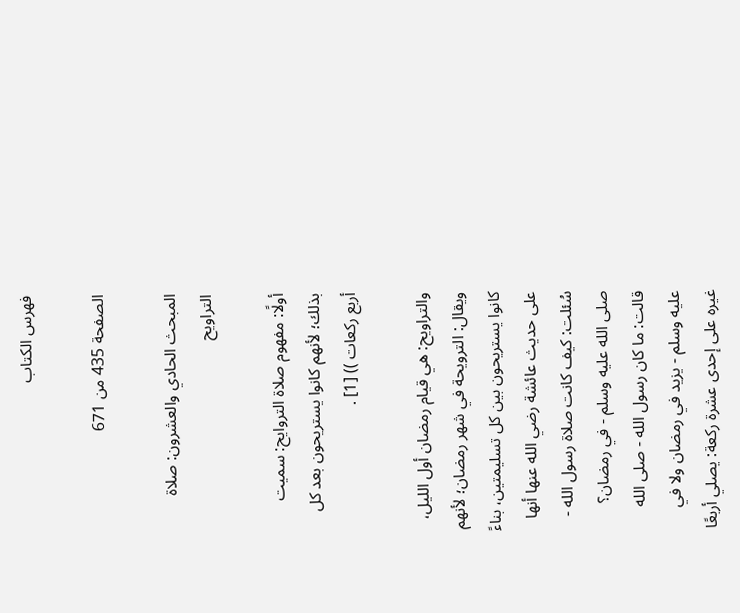فهرس الكتاب

الصفحة 435 من 671

المبحث الحادي والعشرون: صلاة التراويح

أولًا: مفهوم صلاة التروايح: سميت بذلك؛ لأنهم كانوا يستريحون بعد كل أربع ركعات )) [1] .

والتراويح: هي قيام رمضان أول الليل، ويقال: الترويحة في شهر رمضان؛ لأنهم كانوا يستريحون بين كل تسليمتين، بناءً على حديث عائشة رضي الله عنها أنها سُئلت: كيف كانت صلاة رسول الله - صلى الله عليه وسلم - في رمضان؟ قالت: ما كان رسول الله - صلى الله عليه وسلم - يزيد في رمضان ولا في غيره على إحدى عشرة ركعة: يصلي أربعًا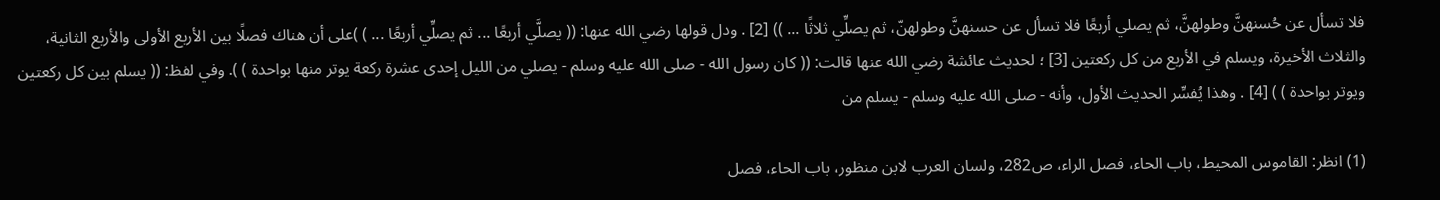فلا تسأل عن حُسنهنَّ وطولهنَّ، ثم يصلي أربعًا فلا تسأل عن حسنهنَّ وطولهنّ، ثم يصلِّي ثلاثًا ... )) [2] . ودل قولها رضي الله عنها: (( يصلَّي أربعًا ... ثم يصلِّي أربعًا ... ) )على أن هناك فصلًا بين الأربع الأولى والأربع الثانية، والثلاث الأخيرة، ويسلم في الأربع من كل ركعتين [3] ؛ لحديث عائشة رضي الله عنها قالت: (( كان رسول الله - صلى الله عليه وسلم - يصلي من الليل إحدى عشرة ركعة يوتر منها بواحدة ) ). وفي لفظ: (( يسلم بين كل ركعتين ويوتر بواحدة ) ) [4] . وهذا يُفسِّر الحديث الأول، وأنه - صلى الله عليه وسلم - يسلم من

(1) انظر: القاموس المحيط، باب الحاء، فصل الراء، ص282، ولسان العرب لابن منظور، باب الحاء، فصل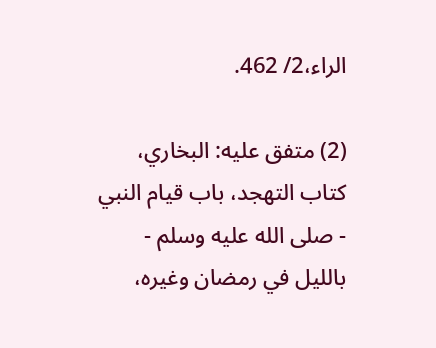الراء،2/ 462.

(2) متفق عليه: البخاري، كتاب التهجد، باب قيام النبي - صلى الله عليه وسلم - بالليل في رمضان وغيره،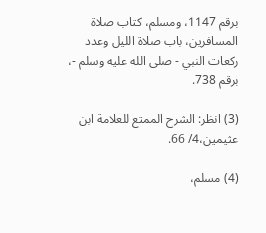برقم 1147، ومسلم، كتاب صلاة المسافرين، باب صلاة الليل وعدد ركعات النبي - صلى الله عليه وسلم -، برقم 738.

(3) انظر: الشرح الممتع للعلامة ابن عثيمين،4/ 66.

(4) مسلم،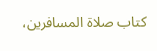كتاب صلاة المسافرين،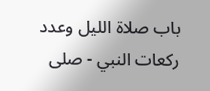باب صلاة الليل وعدد ركعات النبي - صلى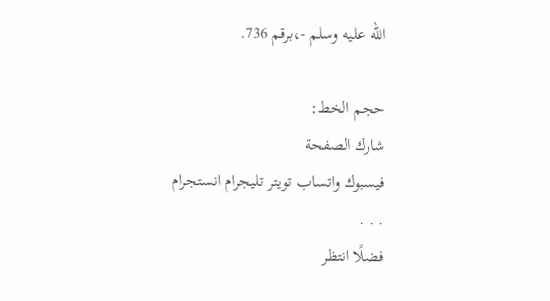الله عليه وسلم -،برقم 736.

حجم الخط:
شارك الصفحة
فيسبوك واتساب تويتر تليجرام انستجرام
. . .
فضلًا انتظر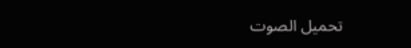تحميل الصوت